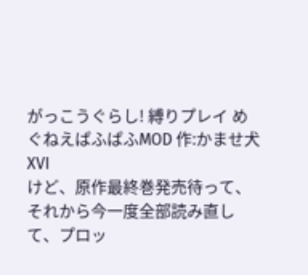がっこうぐらし! 縛りプレイ めぐねえぱふぱふMOD 作:かませ犬XVI
けど、原作最終巻発売待って、それから今一度全部読み直して、プロッ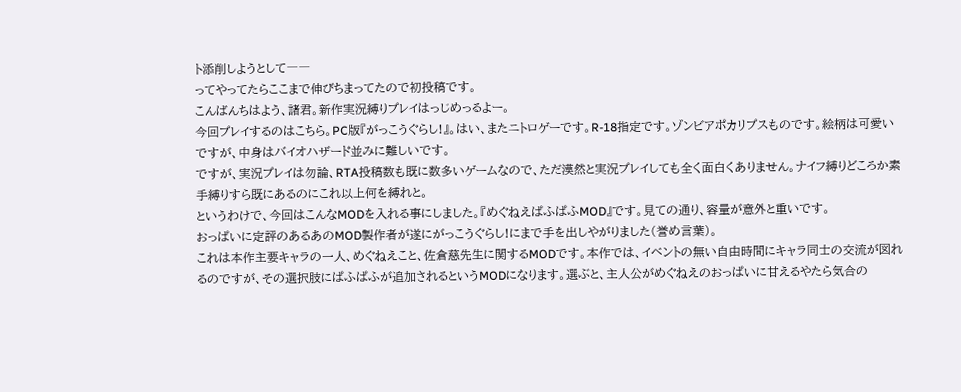ト添削しようとして――
ってやってたらここまで伸びちまってたので初投稿です。
こんばんちはよう、諸君。新作実況縛りプレイはっじめっるよー。
今回プレイするのはこちら。PC版『がっこうぐらし!』。はい、またニトロゲーです。R-18指定です。ゾンビアポカリプスものです。絵柄は可愛いですが、中身はバイオハザード並みに難しいです。
ですが、実況プレイは勿論、RTA投稿数も既に数多いゲームなので、ただ漠然と実況プレイしても全く面白くありません。ナイフ縛りどころか素手縛りすら既にあるのにこれ以上何を縛れと。
というわけで、今回はこんなMODを入れる事にしました。『めぐねえぱふぱふMOD』です。見ての通り、容量が意外と重いです。
おっぱいに定評のあるあのMOD製作者が遂にがっこうぐらし!にまで手を出しやがりました(誉め言葉)。
これは本作主要キャラの一人、めぐねえこと、佐倉慈先生に関するMODです。本作では、イベントの無い自由時間にキャラ同士の交流が図れるのですが、その選択肢にぱふぱふが追加されるというMODになります。選ぶと、主人公がめぐねえのおっぱいに甘えるやたら気合の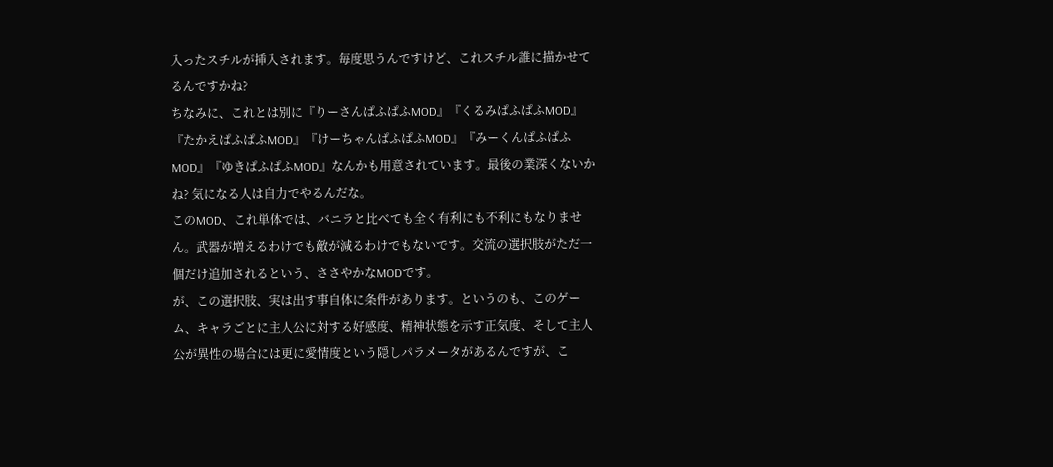入ったスチルが挿入されます。毎度思うんですけど、これスチル誰に描かせてるんですかね?
ちなみに、これとは別に『りーさんぱふぱふMOD』『くるみぱふぱふMOD』『たかえぱふぱふMOD』『けーちゃんぱふぱふMOD』『みーくんぱふぱふMOD』『ゆきぱふぱふMOD』なんかも用意されています。最後の業深くないかね? 気になる人は自力でやるんだな。
このMOD、これ単体では、バニラと比べても全く有利にも不利にもなりません。武器が増えるわけでも敵が減るわけでもないです。交流の選択肢がただ一個だけ追加されるという、ささやかなMODです。
が、この選択肢、実は出す事自体に条件があります。というのも、このゲーム、キャラごとに主人公に対する好感度、精神状態を示す正気度、そして主人公が異性の場合には更に愛情度という隠しパラメータがあるんですが、こ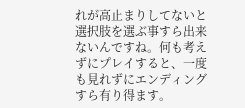れが高止まりしてないと選択肢を選ぶ事すら出来ないんですね。何も考えずにプレイすると、一度も見れずにエンディングすら有り得ます。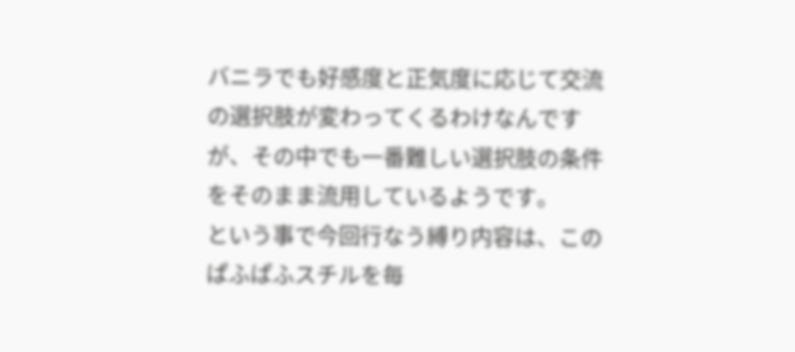バニラでも好感度と正気度に応じて交流の選択肢が変わってくるわけなんですが、その中でも一番難しい選択肢の条件をそのまま流用しているようです。
という事で今回行なう縛り内容は、このぱふぱふスチルを毎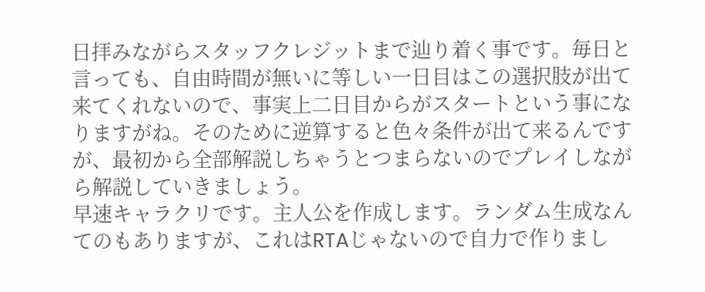日拝みながらスタッフクレジットまで辿り着く事です。毎日と言っても、自由時間が無いに等しい一日目はこの選択肢が出て来てくれないので、事実上二日目からがスタートという事になりますがね。そのために逆算すると色々条件が出て来るんですが、最初から全部解説しちゃうとつまらないのでプレイしながら解説していきましょう。
早速キャラクリです。主人公を作成します。ランダム生成なんてのもありますが、これはRTAじゃないので自力で作りまし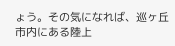ょう。その気になれば、巡ヶ丘市内にある陸上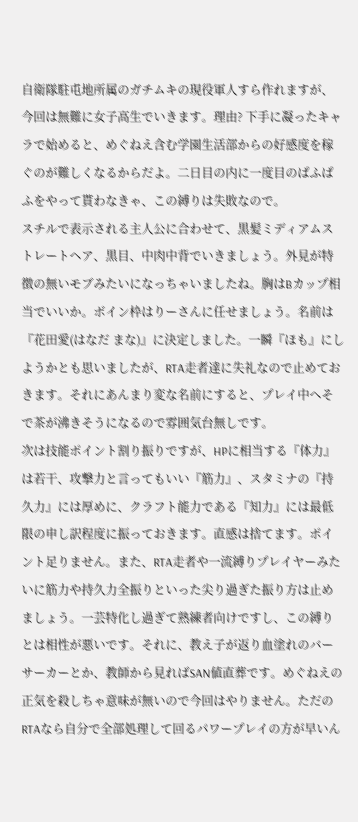自衛隊駐屯地所属のガチムキの現役軍人すら作れますが、今回は無難に女子高生でいきます。理由? 下手に凝ったキャラで始めると、めぐねえ含む学園生活部からの好感度を稼ぐのが難しくなるからだよ。二日目の内に一度目のぱふぱふをやって貰わなきゃ、この縛りは失敗なので。
スチルで表示される主人公に合わせて、黒髪ミディアムストレートヘア、黒目、中肉中背でいきましょう。外見が特徴の無いモブみたいになっちゃいましたね。胸はBカップ相当でいいか。ボイン枠はりーさんに任せましょう。名前は『花田愛(はなだ まな)』に決定しました。一瞬『ほも』にしようかとも思いましたが、RTA走者達に失礼なので止めておきます。それにあんまり変な名前にすると、プレイ中へそで茶が沸きそうになるので雰囲気台無しです。
次は技能ポイント割り振りですが、HPに相当する『体力』は若干、攻撃力と言ってもいい『筋力』、スタミナの『持久力』には厚めに、クラフト能力である『知力』には最低限の申し訳程度に振っておきます。直感は捨てます。ポイント足りません。また、RTA走者や一流縛りプレイヤーみたいに筋力や持久力全振りといった尖り過ぎた振り方は止めましょう。一芸特化し過ぎて熟練者向けですし、この縛りとは相性が悪いです。それに、教え子が返り血塗れのバーサーカーとか、教師から見ればSAN値直葬です。めぐねえの正気を殺しちゃ意味が無いので今回はやりません。ただのRTAなら自分で全部処理して回るパワープレイの方が早いん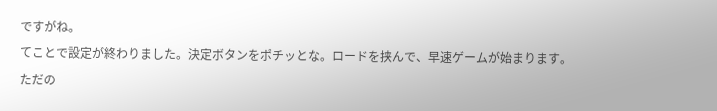ですがね。
てことで設定が終わりました。決定ボタンをポチッとな。ロードを挟んで、早速ゲームが始まります。
ただの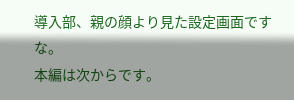導入部、親の顔より見た設定画面ですな。
本編は次からです。